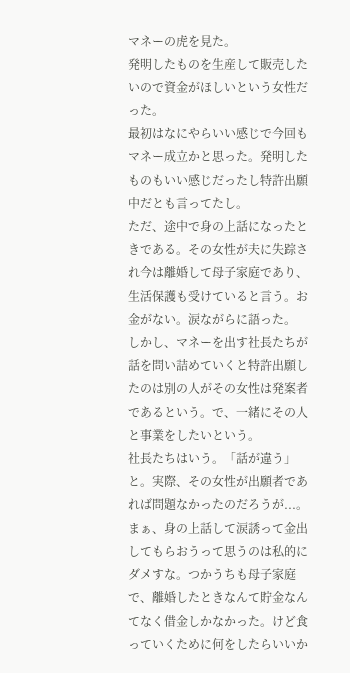マネーの虎を見た。
発明したものを生産して販売したいので資金がほしいという女性だった。
最初はなにやらいい感じで今回もマネー成立かと思った。発明したものもいい感じだったし特許出願中だとも言ってたし。
ただ、途中で身の上話になったときである。その女性が夫に失踪され今は離婚して母子家庭であり、生活保護も受けていると言う。お金がない。涙ながらに語った。
しかし、マネーを出す社長たちが話を問い詰めていくと特許出願したのは別の人がその女性は発案者であるという。で、一緒にその人と事業をしたいという。
社長たちはいう。「話が違う」と。実際、その女性が出願者であれば問題なかったのだろうが...。
まぁ、身の上話して涙誘って金出してもらおうって思うのは私的にダメすな。つかうちも母子家庭で、離婚したときなんて貯金なんてなく借金しかなかった。けど食っていくために何をしたらいいか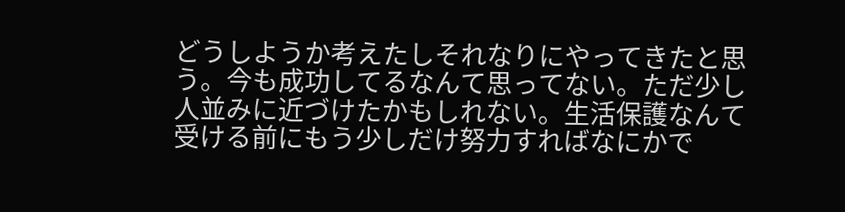どうしようか考えたしそれなりにやってきたと思う。今も成功してるなんて思ってない。ただ少し人並みに近づけたかもしれない。生活保護なんて受ける前にもう少しだけ努力すればなにかで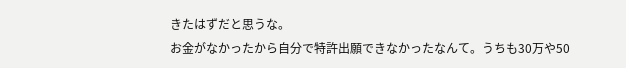きたはずだと思うな。
お金がなかったから自分で特許出願できなかったなんて。うちも30万や50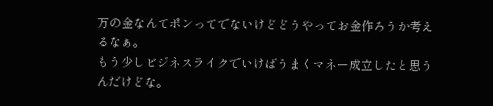万の金なんてポンってでないけどどうやってお金作ろうか考えるなぁ。
もう少しビジネスライクでいけばうまくマネー成立したと思うんだけどな。